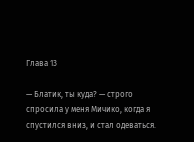Глава 13

— Блатик, ты куда? — строго спросила у меня Мичико, когда я спустился вниз, и стал одеваться.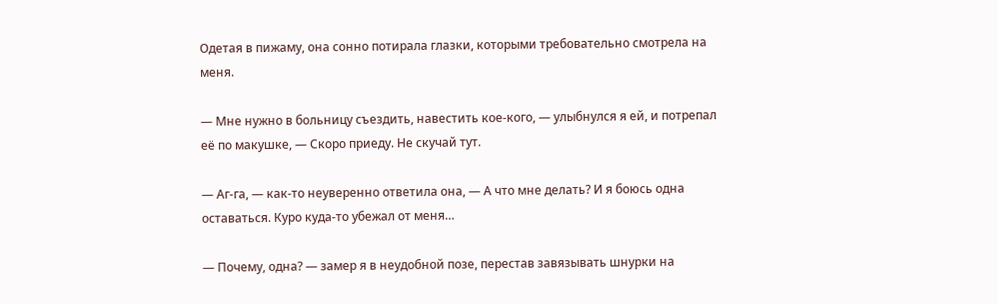Одетая в пижаму, она сонно потирала глазки, которыми требовательно смотрела на меня.

— Мне нужно в больницу съездить, навестить кое-кого, — улыбнулся я ей, и потрепал её по макушке, — Скоро приеду. Не скучай тут.

— Аг-га, — как-то неуверенно ответила она, — А что мне делать? И я боюсь одна оставаться. Куро куда-то убежал от меня…

— Почему, одна? — замер я в неудобной позе, перестав завязывать шнурки на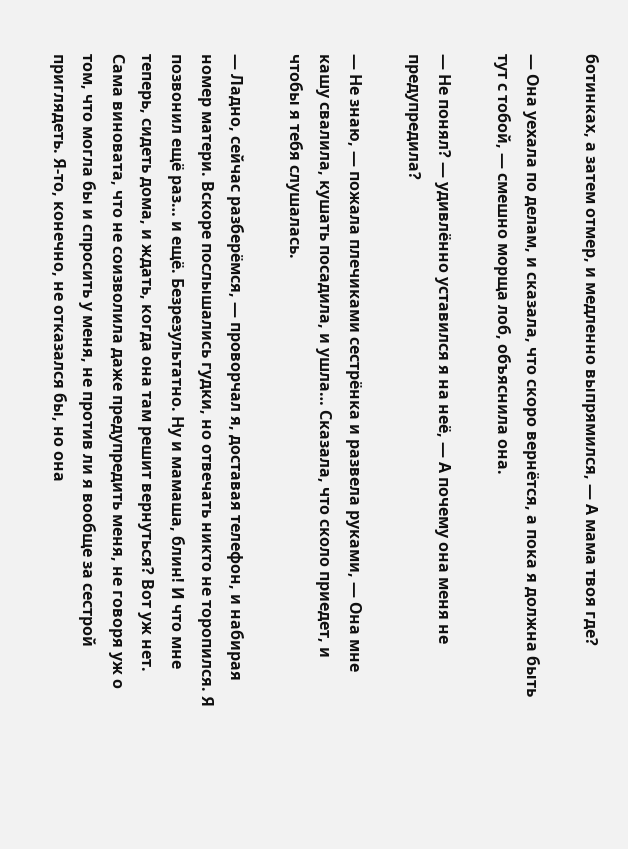ботинках, а затем отмер, и медленно выпрямился, — А мама твоя где?

— Она уехала по делам, и сказала, что скоро вернётся, а пока я должна быть тут с тобой, — смешно морща лоб, объяснила она.

— Не понял? — удивлённо уставился я на неё, — А почему она меня не предупредила?

— Не знаю, — пожала плечиками сестрёнка и развела руками, — Она мне кашу свалила, кушать посадила, и ушла… Сказала, что сколо приедет, и чтобы я тебя слушалась.

— Ладно, сейчас разберёмся, — проворчал я, доставая телефон, и набирая номер матери. Вскоре послышались гудки, но отвечать никто не торопился. Я позвонил ещё раз… и ещё. Безрезультатно. Ну и мамаша, блин! И что мне теперь, сидеть дома, и ждать, когда она там решит вернуться? Вот уж нет. Сама виновата, что не соизволила даже предупредить меня, не говоря уж о том, что могла бы и спросить у меня, не против ли я вообще за сестрой приглядеть. Я-то, конечно, не отказался бы, но она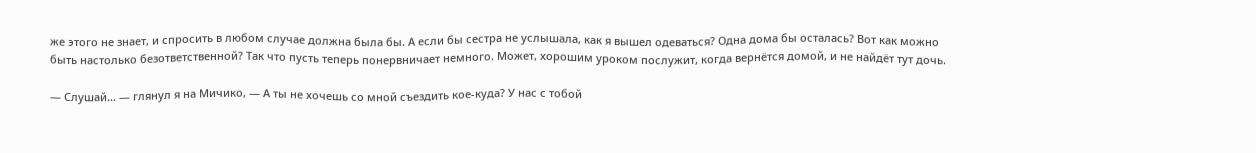же этого не знает, и спросить в любом случае должна была бы. А если бы сестра не услышала, как я вышел одеваться? Одна дома бы осталась? Вот как можно быть настолько безответственной? Так что пусть теперь понервничает немного. Может, хорошим уроком послужит, когда вернётся домой, и не найдёт тут дочь.

— Слушай… — глянул я на Мичико, — А ты не хочешь со мной съездить кое-куда? У нас с тобой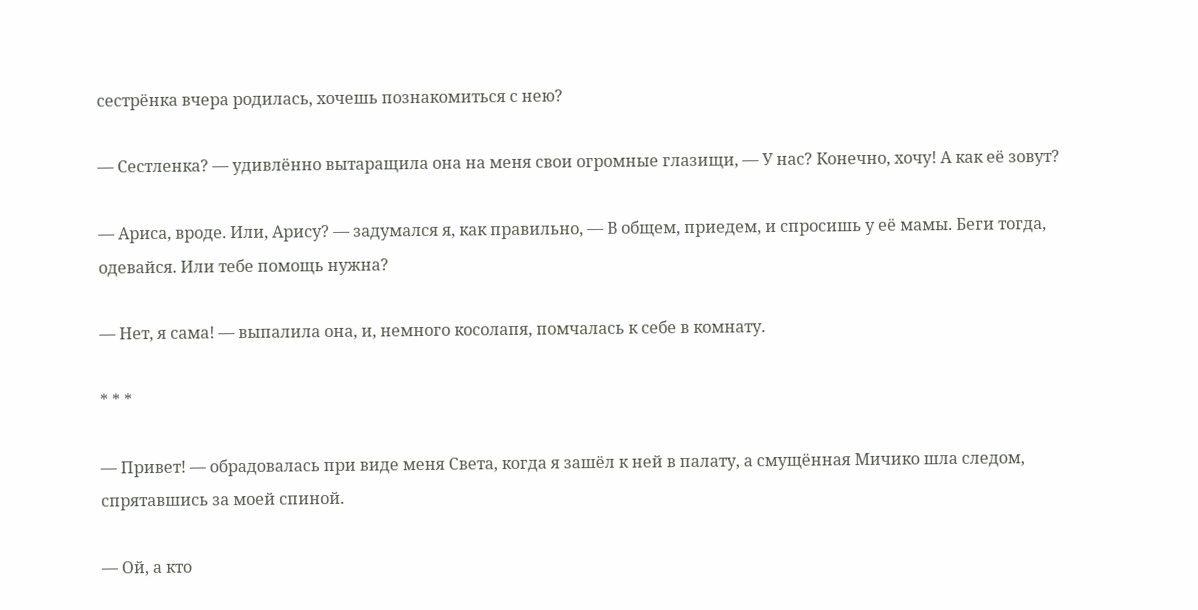сестрёнка вчера родилась, хочешь познакомиться с нею?

— Сестленка? — удивлённо вытаращила она на меня свои огромные глазищи, — У нас? Конечно, хочу! А как её зовут?

— Ариса, вроде. Или, Арису? — задумался я, как правильно, — В общем, приедем, и спросишь у её мамы. Беги тогда, одевайся. Или тебе помощь нужна?

— Нет, я сама! — выпалила она, и, немного косолапя, помчалась к себе в комнату.

* * *

— Привет! — обрадовалась при виде меня Света, когда я зашёл к ней в палату, а смущённая Мичико шла следом, спрятавшись за моей спиной.

— Ой, а кто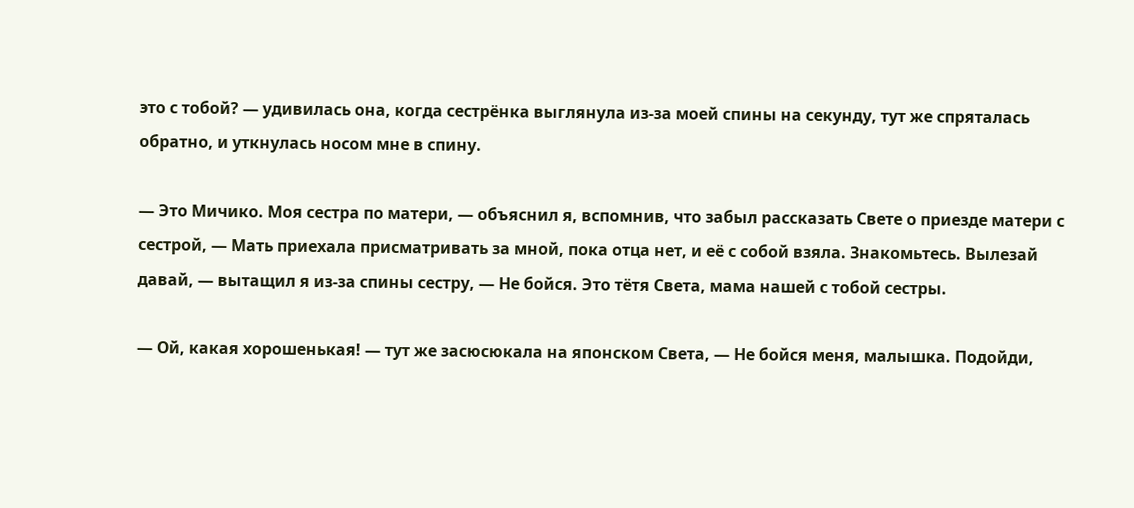это с тобой? — удивилась она, когда сестрёнка выглянула из-за моей спины на секунду, тут же спряталась обратно, и уткнулась носом мне в спину.

— Это Мичико. Моя сестра по матери, — объяснил я, вспомнив, что забыл рассказать Свете о приезде матери с сестрой, — Мать приехала присматривать за мной, пока отца нет, и её с собой взяла. Знакомьтесь. Вылезай давай, — вытащил я из-за спины сестру, — Не бойся. Это тётя Света, мама нашей с тобой сестры.

— Ой, какая хорошенькая! — тут же засюсюкала на японском Света, — Не бойся меня, малышка. Подойди,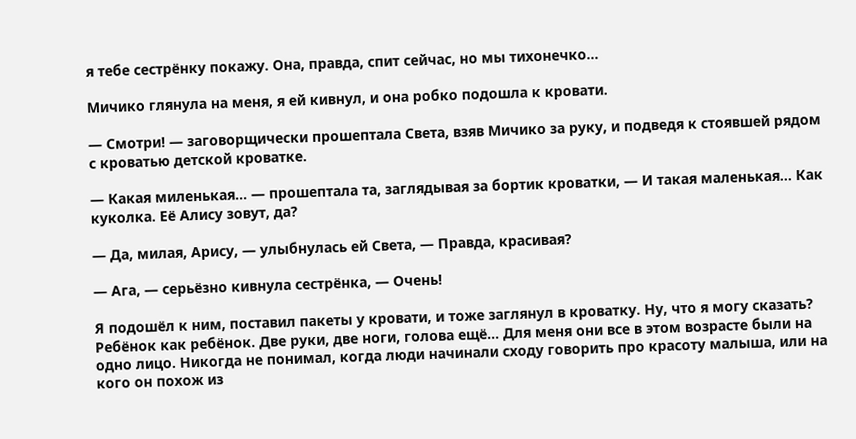я тебе сестрёнку покажу. Она, правда, спит сейчас, но мы тихонечко…

Мичико глянула на меня, я ей кивнул, и она робко подошла к кровати.

— Смотри! — заговорщически прошептала Света, взяв Мичико за руку, и подведя к стоявшей рядом с кроватью детской кроватке.

— Какая миленькая… — прошептала та, заглядывая за бортик кроватки, — И такая маленькая… Как куколка. Её Алису зовут, да?

— Да, милая, Арису, — улыбнулась ей Света, — Правда, красивая?

— Ага, — серьёзно кивнула сестрёнка, — Очень!

Я подошёл к ним, поставил пакеты у кровати, и тоже заглянул в кроватку. Ну, что я могу сказать? Ребёнок как ребёнок. Две руки, две ноги, голова ещё… Для меня они все в этом возрасте были на одно лицо. Никогда не понимал, когда люди начинали сходу говорить про красоту малыша, или на кого он похож из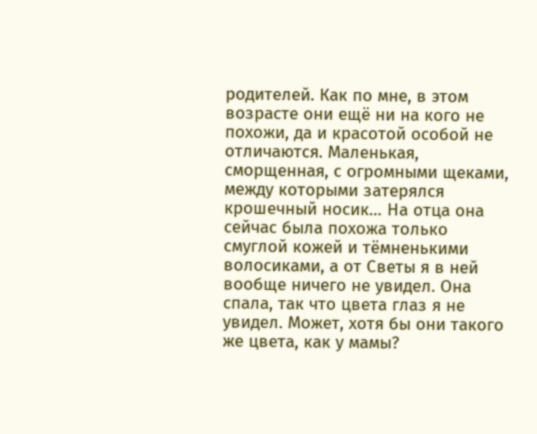родителей. Как по мне, в этом возрасте они ещё ни на кого не похожи, да и красотой особой не отличаются. Маленькая, сморщенная, с огромными щеками, между которыми затерялся крошечный носик… На отца она сейчас была похожа только смуглой кожей и тёмненькими волосиками, а от Светы я в ней вообще ничего не увидел. Она спала, так что цвета глаз я не увидел. Может, хотя бы они такого же цвета, как у мамы?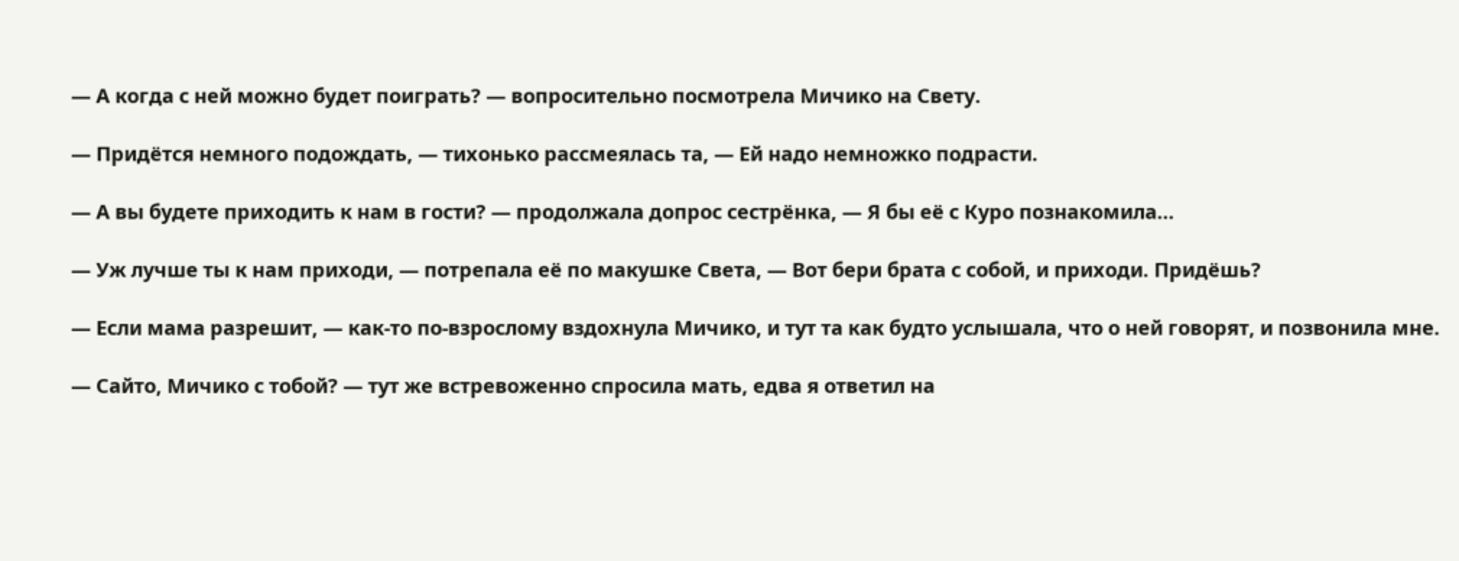— А когда с ней можно будет поиграть? — вопросительно посмотрела Мичико на Свету.

— Придётся немного подождать, — тихонько рассмеялась та, — Ей надо немножко подрасти.

— А вы будете приходить к нам в гости? — продолжала допрос сестрёнка, — Я бы её с Куро познакомила…

— Уж лучше ты к нам приходи, — потрепала её по макушке Света, — Вот бери брата с собой, и приходи. Придёшь?

— Если мама разрешит, — как-то по-взрослому вздохнула Мичико, и тут та как будто услышала, что о ней говорят, и позвонила мне.

— Сайто, Мичико с тобой? — тут же встревоженно спросила мать, едва я ответил на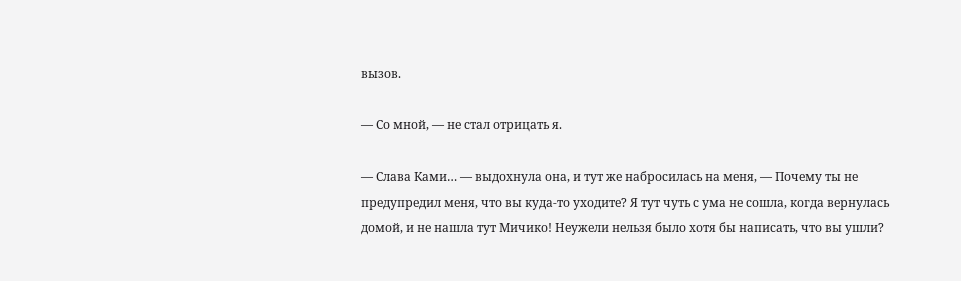вызов.

— Со мной, — не стал отрицать я.

— Слава Ками… — выдохнула она, и тут же набросилась на меня, — Почему ты не предупредил меня, что вы куда-то уходите? Я тут чуть с ума не сошла, когда вернулась домой, и не нашла тут Мичико! Неужели нельзя было хотя бы написать, что вы ушли?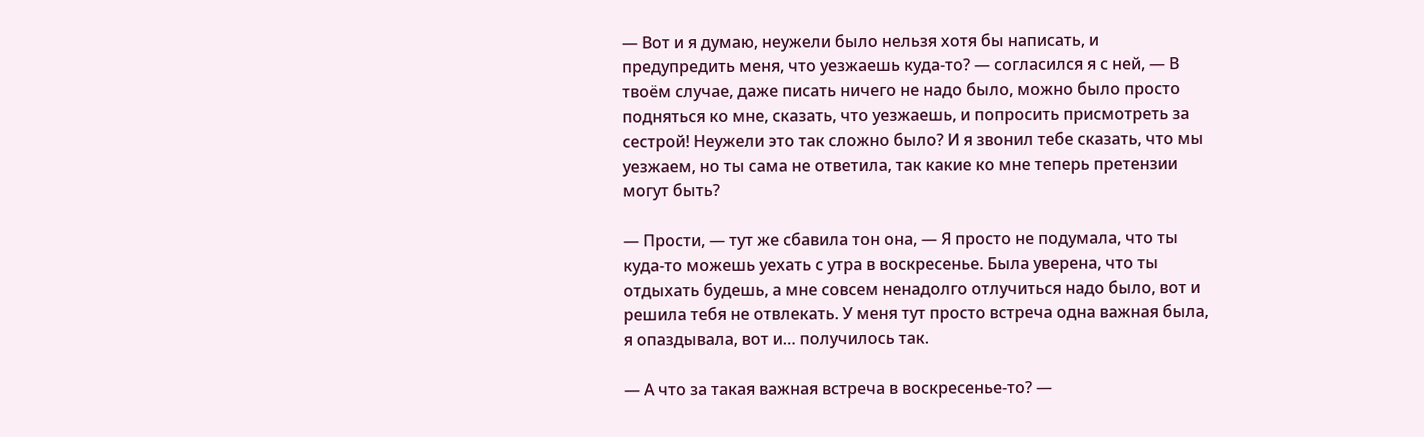— Вот и я думаю, неужели было нельзя хотя бы написать, и предупредить меня, что уезжаешь куда-то? — согласился я с ней, — В твоём случае, даже писать ничего не надо было, можно было просто подняться ко мне, сказать, что уезжаешь, и попросить присмотреть за сестрой! Неужели это так сложно было? И я звонил тебе сказать, что мы уезжаем, но ты сама не ответила, так какие ко мне теперь претензии могут быть?

— Прости, — тут же сбавила тон она, — Я просто не подумала, что ты куда-то можешь уехать с утра в воскресенье. Была уверена, что ты отдыхать будешь, а мне совсем ненадолго отлучиться надо было, вот и решила тебя не отвлекать. У меня тут просто встреча одна важная была, я опаздывала, вот и… получилось так.

— А что за такая важная встреча в воскресенье-то? —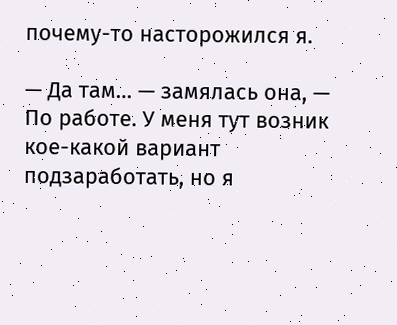почему-то насторожился я.

— Да там… — замялась она, — По работе. У меня тут возник кое-какой вариант подзаработать, но я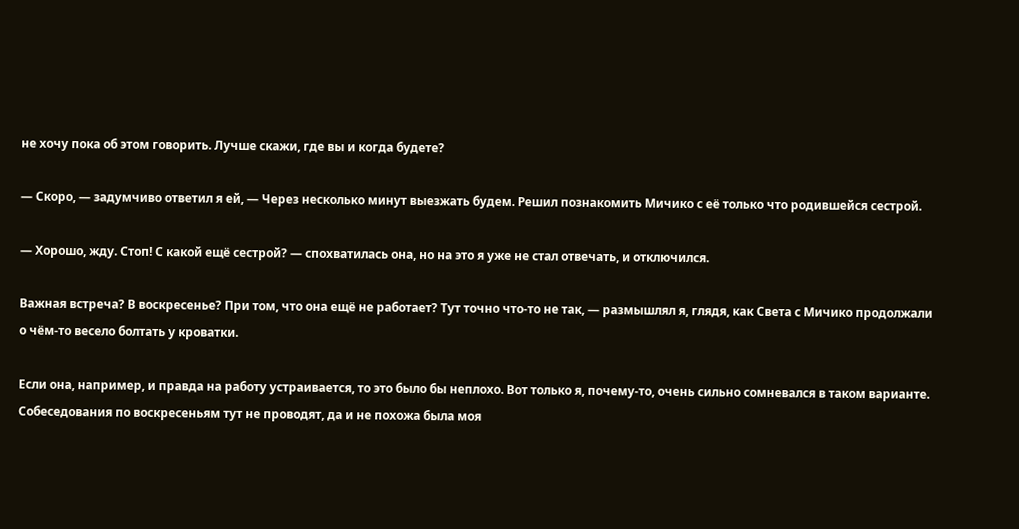не хочу пока об этом говорить. Лучше скажи, где вы и когда будете?

— Скоро, — задумчиво ответил я ей, — Через несколько минут выезжать будем. Решил познакомить Мичико с её только что родившейся сестрой.

— Хорошо, жду. Стоп! С какой ещё сестрой? — спохватилась она, но на это я уже не стал отвечать, и отключился.

Важная встреча? В воскресенье? При том, что она ещё не работает? Тут точно что-то не так, — размышлял я, глядя, как Света с Мичико продолжали о чём-то весело болтать у кроватки.

Если она, например, и правда на работу устраивается, то это было бы неплохо. Вот только я, почему-то, очень сильно сомневался в таком варианте. Собеседования по воскресеньям тут не проводят, да и не похожа была моя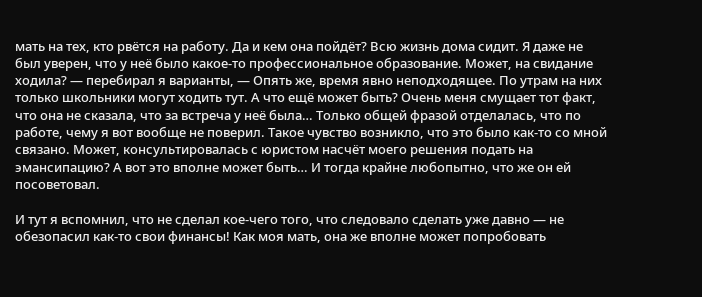мать на тех, кто рвётся на работу. Да и кем она пойдёт? Всю жизнь дома сидит. Я даже не был уверен, что у неё было какое-то профессиональное образование. Может, на свидание ходила? — перебирал я варианты, — Опять же, время явно неподходящее. По утрам на них только школьники могут ходить тут. А что ещё может быть? Очень меня смущает тот факт, что она не сказала, что за встреча у неё была… Только общей фразой отделалась, что по работе, чему я вот вообще не поверил. Такое чувство возникло, что это было как-то со мной связано. Может, консультировалась с юристом насчёт моего решения подать на эмансипацию? А вот это вполне может быть… И тогда крайне любопытно, что же он ей посоветовал.

И тут я вспомнил, что не сделал кое-чего того, что следовало сделать уже давно — не обезопасил как-то свои финансы! Как моя мать, она же вполне может попробовать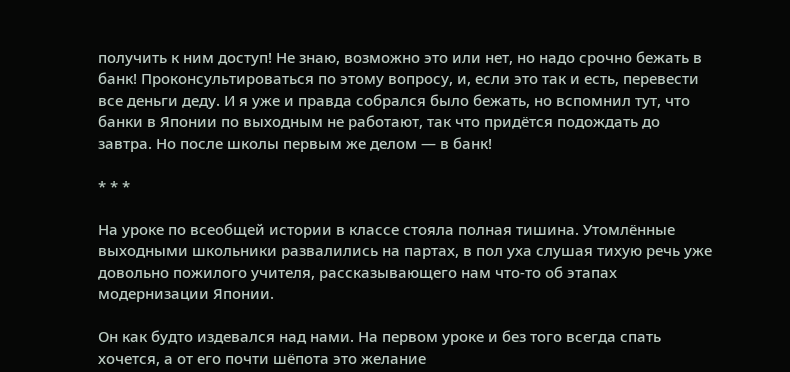получить к ним доступ! Не знаю, возможно это или нет, но надо срочно бежать в банк! Проконсультироваться по этому вопросу, и, если это так и есть, перевести все деньги деду. И я уже и правда собрался было бежать, но вспомнил тут, что банки в Японии по выходным не работают, так что придётся подождать до завтра. Но после школы первым же делом — в банк!

* * *

На уроке по всеобщей истории в классе стояла полная тишина. Утомлённые выходными школьники развалились на партах, в пол уха слушая тихую речь уже довольно пожилого учителя, рассказывающего нам что-то об этапах модернизации Японии.

Он как будто издевался над нами. На первом уроке и без того всегда спать хочется, а от его почти шёпота это желание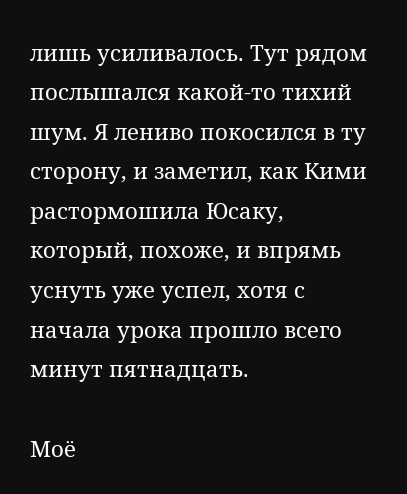лишь усиливалось. Тут рядом послышался какой-то тихий шум. Я лениво покосился в ту сторону, и заметил, как Кими растормошила Юсаку, который, похоже, и впрямь уснуть уже успел, хотя с начала урока прошло всего минут пятнадцать.

Моё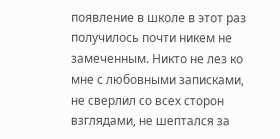появление в школе в этот раз получилось почти никем не замеченным. Никто не лез ко мне с любовными записками, не сверлил со всех сторон взглядами, не шептался за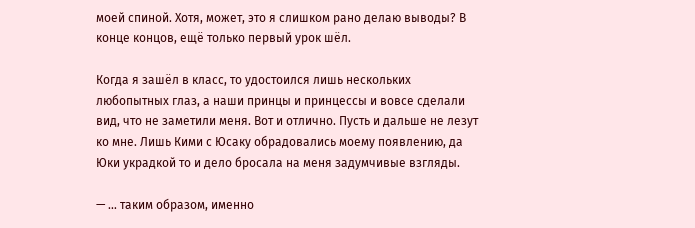моей спиной. Хотя, может, это я слишком рано делаю выводы? В конце концов, ещё только первый урок шёл.

Когда я зашёл в класс, то удостоился лишь нескольких любопытных глаз, а наши принцы и принцессы и вовсе сделали вид, что не заметили меня. Вот и отлично. Пусть и дальше не лезут ко мне. Лишь Кими с Юсаку обрадовались моему появлению, да Юки украдкой то и дело бросала на меня задумчивые взгляды.

— … таким образом, именно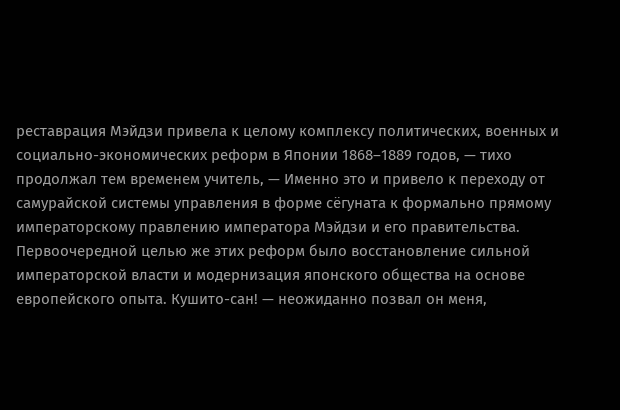реставрация Мэйдзи привела к целому комплексу политических, военных и социально-экономических реформ в Японии 1868–1889 годов, — тихо продолжал тем временем учитель, — Именно это и привело к переходу от самурайской системы управления в форме сёгуната к формально прямому императорскому правлению императора Мэйдзи и его правительства. Первоочередной целью же этих реформ было восстановление сильной императорской власти и модернизация японского общества на основе европейского опыта. Кушито-сан! — неожиданно позвал он меня,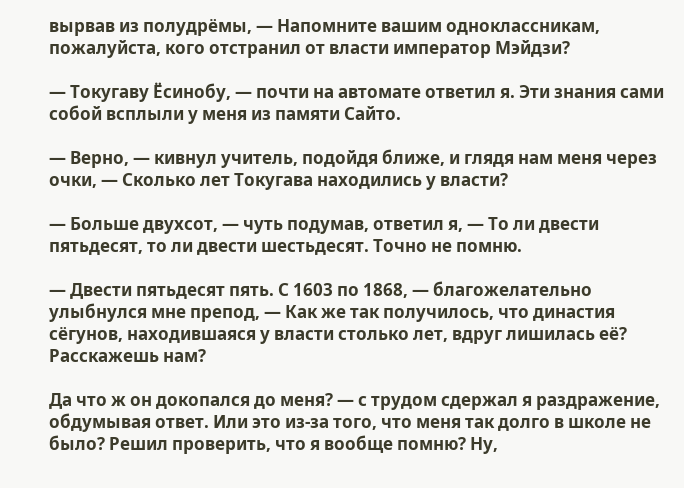вырвав из полудрёмы, — Напомните вашим одноклассникам, пожалуйста, кого отстранил от власти император Мэйдзи?

— Токугаву Ёсинобу, — почти на автомате ответил я. Эти знания сами собой всплыли у меня из памяти Сайто.

— Верно, — кивнул учитель, подойдя ближе, и глядя нам меня через очки, — Сколько лет Токугава находились у власти?

— Больше двухсот, — чуть подумав, ответил я, — То ли двести пятьдесят, то ли двести шестьдесят. Точно не помню.

— Двести пятьдесят пять. С 1603 по 1868, — благожелательно улыбнулся мне препод, — Как же так получилось, что династия сёгунов, находившаяся у власти столько лет, вдруг лишилась её? Расскажешь нам?

Да что ж он докопался до меня? — с трудом сдержал я раздражение, обдумывая ответ. Или это из-за того, что меня так долго в школе не было? Решил проверить, что я вообще помню? Ну,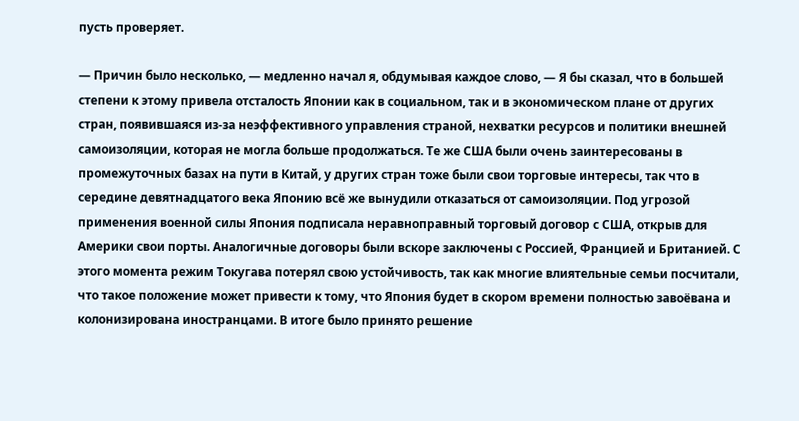пусть проверяет.

— Причин было несколько, — медленно начал я, обдумывая каждое слово, — Я бы сказал, что в большей степени к этому привела отсталость Японии как в социальном, так и в экономическом плане от других стран, появившаяся из-за неэффективного управления страной, нехватки ресурсов и политики внешней самоизоляции, которая не могла больше продолжаться. Те же США были очень заинтересованы в промежуточных базах на пути в Китай, у других стран тоже были свои торговые интересы, так что в середине девятнадцатого века Японию всё же вынудили отказаться от самоизоляции. Под угрозой применения военной силы Япония подписала неравноправный торговый договор с США, открыв для Америки свои порты. Аналогичные договоры были вскоре заключены с Россией, Францией и Британией. С этого момента режим Токугава потерял свою устойчивость, так как многие влиятельные семьи посчитали, что такое положение может привести к тому, что Япония будет в скором времени полностью завоёвана и колонизирована иностранцами. В итоге было принято решение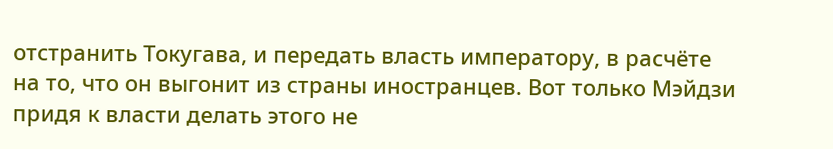отстранить Токугава, и передать власть императору, в расчёте на то, что он выгонит из страны иностранцев. Вот только Мэйдзи придя к власти делать этого не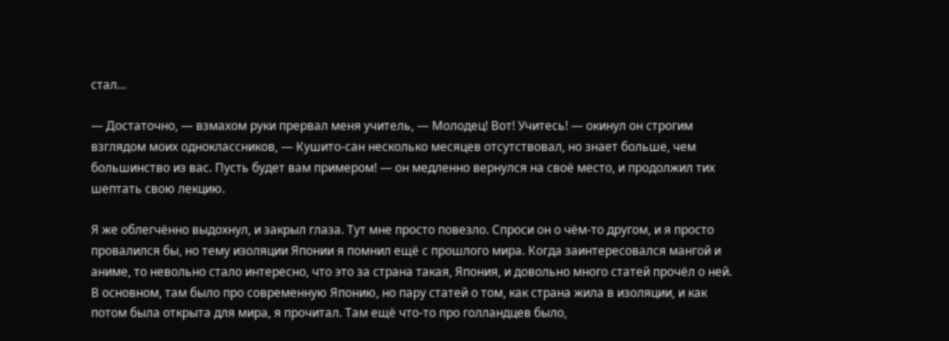стал…

— Достаточно, — взмахом руки прервал меня учитель, — Молодец! Вот! Учитесь! — окинул он строгим взглядом моих одноклассников, — Кушито-сан несколько месяцев отсутствовал, но знает больше, чем большинство из вас. Пусть будет вам примером! — он медленно вернулся на своё место, и продолжил тих шептать свою лекцию.

Я же облегчённо выдохнул, и закрыл глаза. Тут мне просто повезло. Спроси он о чём-то другом, и я просто провалился бы, но тему изоляции Японии я помнил ещё с прошлого мира. Когда заинтересовался мангой и аниме, то невольно стало интересно, что это за страна такая, Япония, и довольно много статей прочёл о ней. В основном, там было про современную Японию, но пару статей о том, как страна жила в изоляции, и как потом была открыта для мира, я прочитал. Там ещё что-то про голландцев было,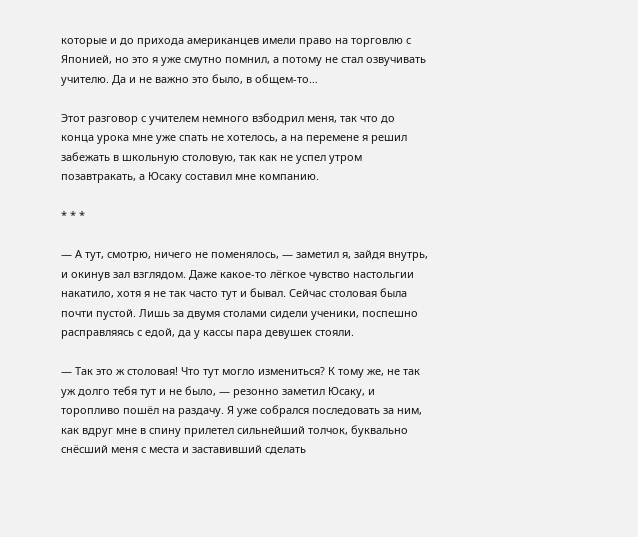которые и до прихода американцев имели право на торговлю с Японией, но это я уже смутно помнил, а потому не стал озвучивать учителю. Да и не важно это было, в общем-то…

Этот разговор с учителем немного взбодрил меня, так что до конца урока мне уже спать не хотелось, а на перемене я решил забежать в школьную столовую, так как не успел утром позавтракать, а Юсаку составил мне компанию.

* * *

— А тут, смотрю, ничего не поменялось, — заметил я, зайдя внутрь, и окинув зал взглядом. Даже какое-то лёгкое чувство настольгии накатило, хотя я не так часто тут и бывал. Сейчас столовая была почти пустой. Лишь за двумя столами сидели ученики, поспешно расправляясь с едой, да у кассы пара девушек стояли.

— Так это ж столовая! Что тут могло измениться? К тому же, не так уж долго тебя тут и не было, — резонно заметил Юсаку, и торопливо пошёл на раздачу. Я уже собрался последовать за ним, как вдруг мне в спину прилетел сильнейший толчок, буквально снёсший меня с места и заставивший сделать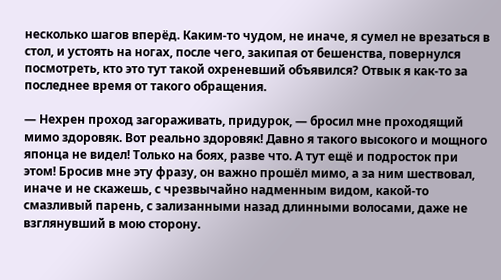несколько шагов вперёд. Каким-то чудом, не иначе, я сумел не врезаться в стол, и устоять на ногах, после чего, закипая от бешенства, повернулся посмотреть, кто это тут такой охреневший объявился? Отвык я как-то за последнее время от такого обращения.

— Нехрен проход загораживать, придурок, — бросил мне проходящий мимо здоровяк. Вот реально здоровяк! Давно я такого высокого и мощного японца не видел! Только на боях, разве что. А тут ещё и подросток при этом! Бросив мне эту фразу, он важно прошёл мимо, а за ним шествовал, иначе и не скажешь, с чрезвычайно надменным видом, какой-то смазливый парень, с зализанными назад длинными волосами, даже не взглянувший в мою сторону.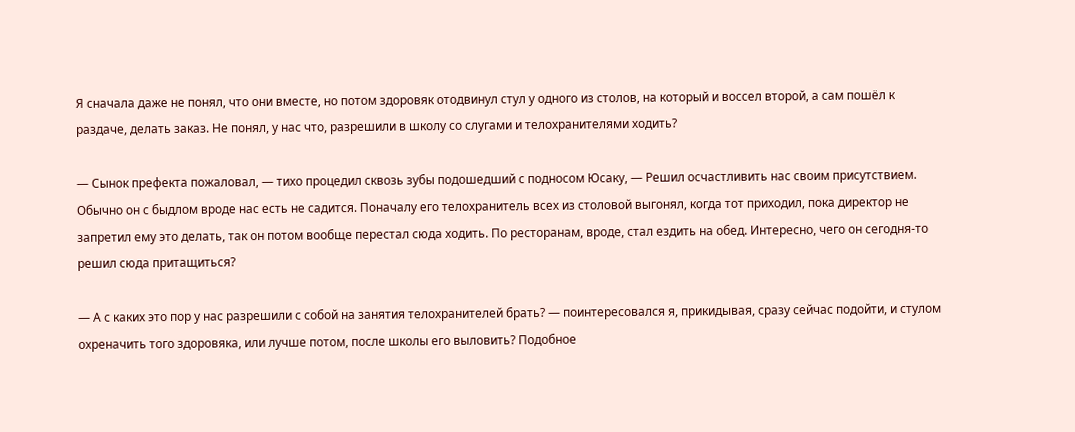Я сначала даже не понял, что они вместе, но потом здоровяк отодвинул стул у одного из столов, на который и воссел второй, а сам пошёл к раздаче, делать заказ. Не понял, у нас что, разрешили в школу со слугами и телохранителями ходить?

— Сынок префекта пожаловал, — тихо процедил сквозь зубы подошедший с подносом Юсаку, — Решил осчастливить нас своим присутствием. Обычно он с быдлом вроде нас есть не садится. Поначалу его телохранитель всех из столовой выгонял, когда тот приходил, пока директор не запретил ему это делать, так он потом вообще перестал сюда ходить. По ресторанам, вроде, стал ездить на обед. Интересно, чего он сегодня-то решил сюда притащиться?

— А с каких это пор у нас разрешили с собой на занятия телохранителей брать? — поинтересовался я, прикидывая, сразу сейчас подойти, и стулом охреначить того здоровяка, или лучше потом, после школы его выловить? Подобное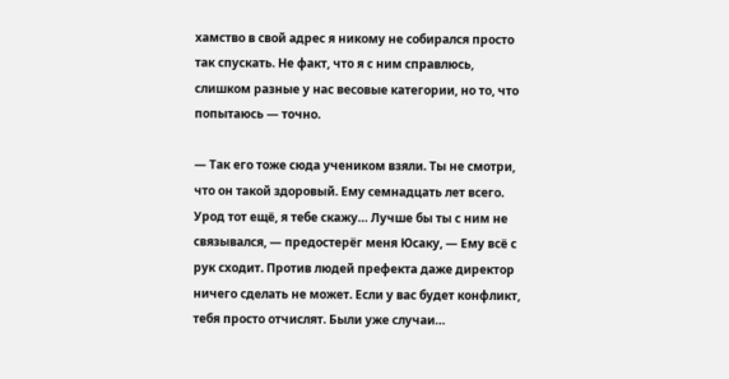хамство в свой адрес я никому не собирался просто так спускать. Не факт, что я с ним справлюсь, слишком разные у нас весовые категории, но то, что попытаюсь — точно.

— Так его тоже сюда учеником взяли. Ты не смотри, что он такой здоровый. Ему семнадцать лет всего. Урод тот ещё, я тебе скажу… Лучше бы ты с ним не связывался, — предостерёг меня Юсаку, — Ему всё с рук сходит. Против людей префекта даже директор ничего сделать не может. Если у вас будет конфликт, тебя просто отчислят. Были уже случаи…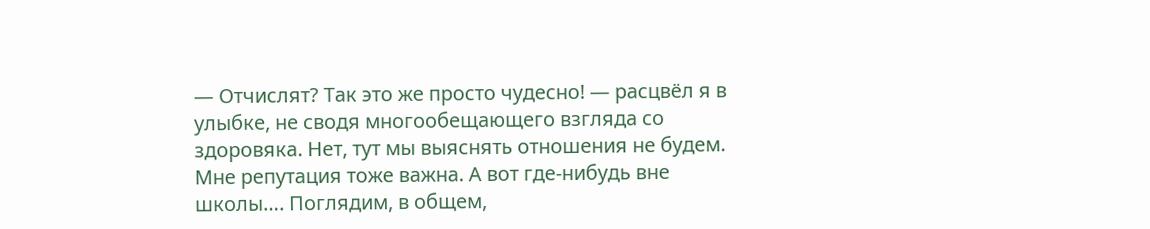— Отчислят? Так это же просто чудесно! — расцвёл я в улыбке, не сводя многообещающего взгляда со здоровяка. Нет, тут мы выяснять отношения не будем. Мне репутация тоже важна. А вот где-нибудь вне школы…. Поглядим, в общем,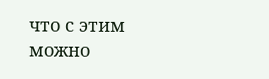что с этим можно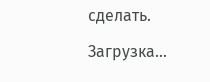сделать.

Загрузка...